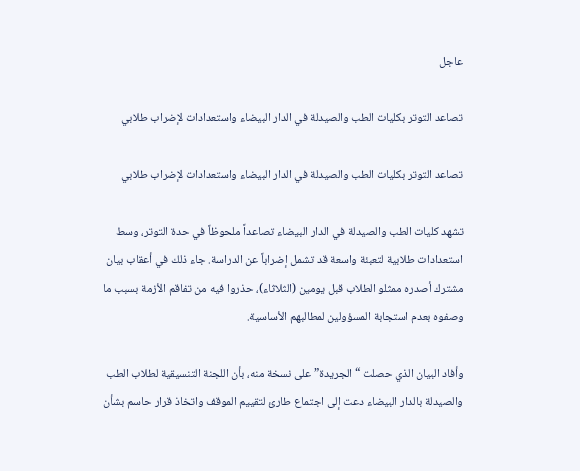عاجل

تصاعد التوتر بكليات الطب والصيدلة في الدار البيضاء واستعدادات لإضراب طلابي

تصاعد التوتر بكليات الطب والصيدلة في الدار البيضاء واستعدادات لإضراب طلابي

تشهد كليات الطب والصيدلة في الدار البيضاء تصاعداً ملحوظاً في حدة التوتر، وسط استعدادات طلابية لتعبئة واسعة قد تشمل إضراباً عن الدراسة. جاء ذلك في أعقاب بيان مشترك أصدره ممثلو الطلاب قبل يومين (الثلاثاء)، حذروا فيه من تفاقم الأزمة بسبب ما وصفوه بعدم استجابة المسؤولين لمطالبهم الأساسية.

وأفاد البيان الذي حصلت “الجريدة” على نسخة منه، بأن اللجنة التنسيقية لطلاب الطب والصيدلة بالدار البيضاء دعت إلى اجتماع طارئ لتقييم الموقف واتخاذ قرار حاسم بشأن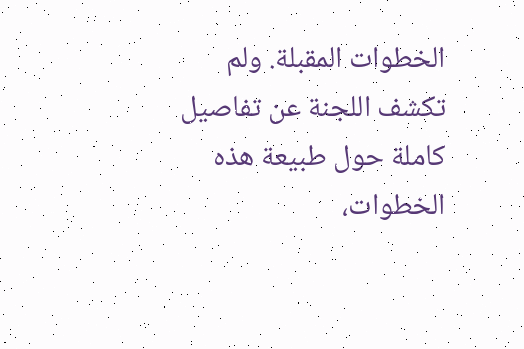الخطوات المقبلة. ولم تكشف اللجنة عن تفاصيل كاملة حول طبيعة هذه الخطوات،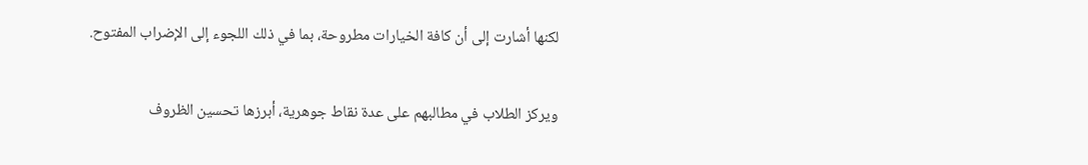لكنها أشارت إلى أن كافة الخيارات مطروحة، بما في ذلك اللجوء إلى الإضراب المفتوح.

ويركز الطلاب في مطالبهم على عدة نقاط جوهرية، أبرزها تحسين الظروف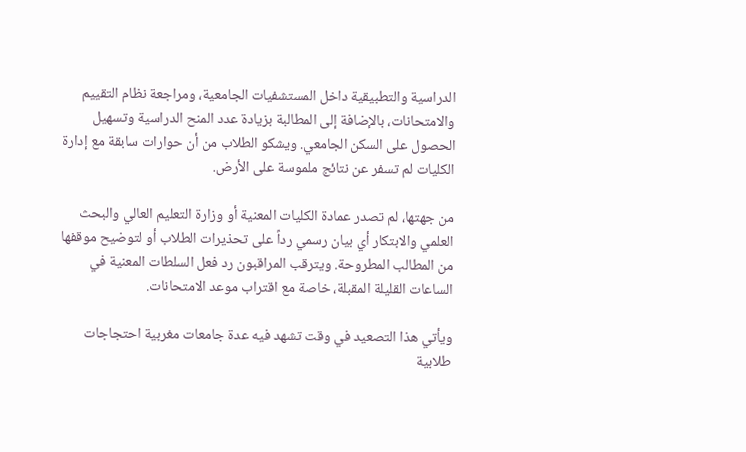الدراسية والتطبيقية داخل المستشفيات الجامعية، ومراجعة نظام التقييم والامتحانات، بالإضافة إلى المطالبة بزيادة عدد المنح الدراسية وتسهيل الحصول على السكن الجامعي. ويشكو الطلاب من أن حوارات سابقة مع إدارة الكليات لم تسفر عن نتائج ملموسة على الأرض.

من جهتها، لم تصدر عمادة الكليات المعنية أو وزارة التعليم العالي والبحث العلمي والابتكار أي بيان رسمي رداً على تحذيرات الطلاب أو لتوضيح موقفها من المطالب المطروحة. ويترقب المراقبون رد فعل السلطات المعنية في الساعات القليلة المقبلة، خاصة مع اقتراب موعد الامتحانات.

ويأتي هذا التصعيد في وقت تشهد فيه عدة جامعات مغربية احتجاجات طلابية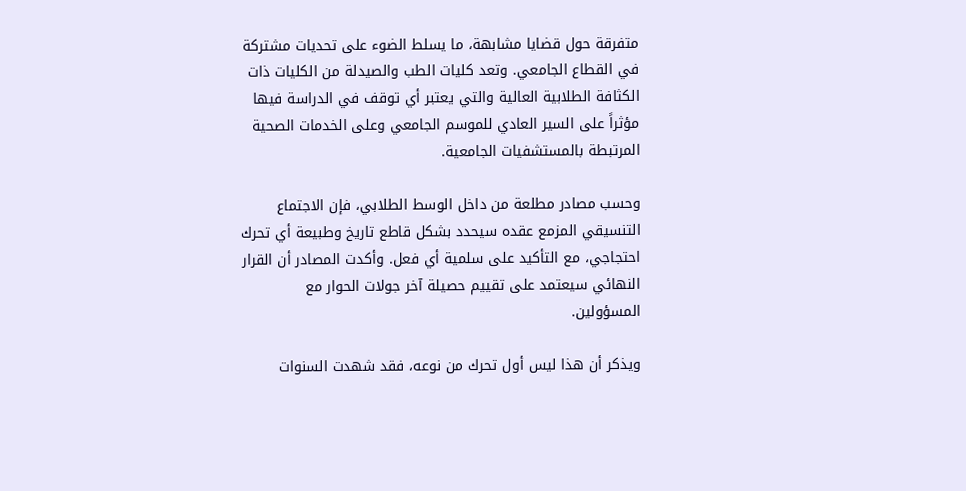متفرقة حول قضايا مشابهة، ما يسلط الضوء على تحديات مشتركة في القطاع الجامعي. وتعد كليات الطب والصيدلة من الكليات ذات الكثافة الطلابية العالية والتي يعتبر أي توقف في الدراسة فيها مؤثراً على السير العادي للموسم الجامعي وعلى الخدمات الصحية المرتبطة بالمستشفيات الجامعية.

وحسب مصادر مطلعة من داخل الوسط الطلابي، فإن الاجتماع التنسيقي المزمع عقده سيحدد بشكل قاطع تاريخ وطبيعة أي تحرك احتجاجي، مع التأكيد على سلمية أي فعل. وأكدت المصادر أن القرار النهائي سيعتمد على تقييم حصيلة آخر جولات الحوار مع المسؤولين.

ويذكر أن هذا ليس أول تحرك من نوعه، فقد شهدت السنوات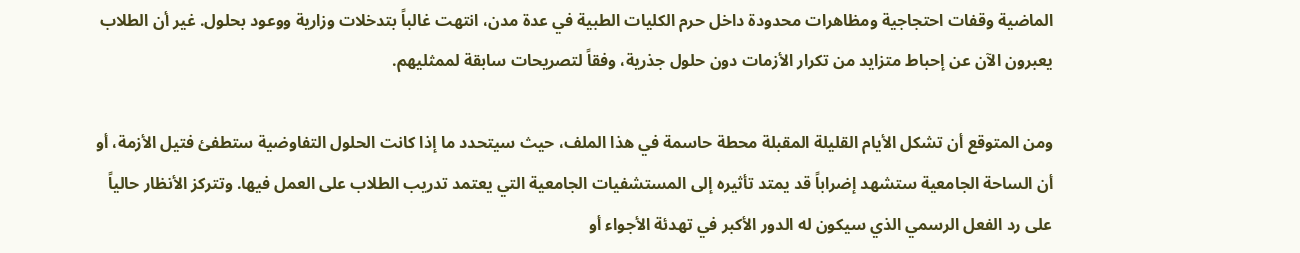الماضية وقفات احتجاجية ومظاهرات محدودة داخل حرم الكليات الطبية في عدة مدن، انتهت غالباً بتدخلات وزارية ووعود بحلول. غير أن الطلاب يعبرون الآن عن إحباط متزايد من تكرار الأزمات دون حلول جذرية، وفقاً لتصريحات سابقة لممثليهم.

ومن المتوقع أن تشكل الأيام القليلة المقبلة محطة حاسمة في هذا الملف، حيث سيتحدد ما إذا كانت الحلول التفاوضية ستطفئ فتيل الأزمة، أو أن الساحة الجامعية ستشهد إضراباً قد يمتد تأثيره إلى المستشفيات الجامعية التي يعتمد تدريب الطلاب على العمل فيها. وتتركز الأنظار حالياً على رد الفعل الرسمي الذي سيكون له الدور الأكبر في تهدئة الأجواء أو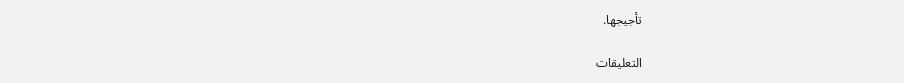تأجيجها.

التعليقات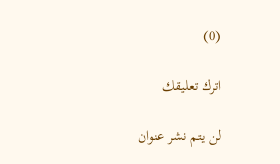(0)

اترك تعليقك

لن يتم نشر عنوان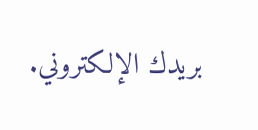بريدك الإلكتروني.